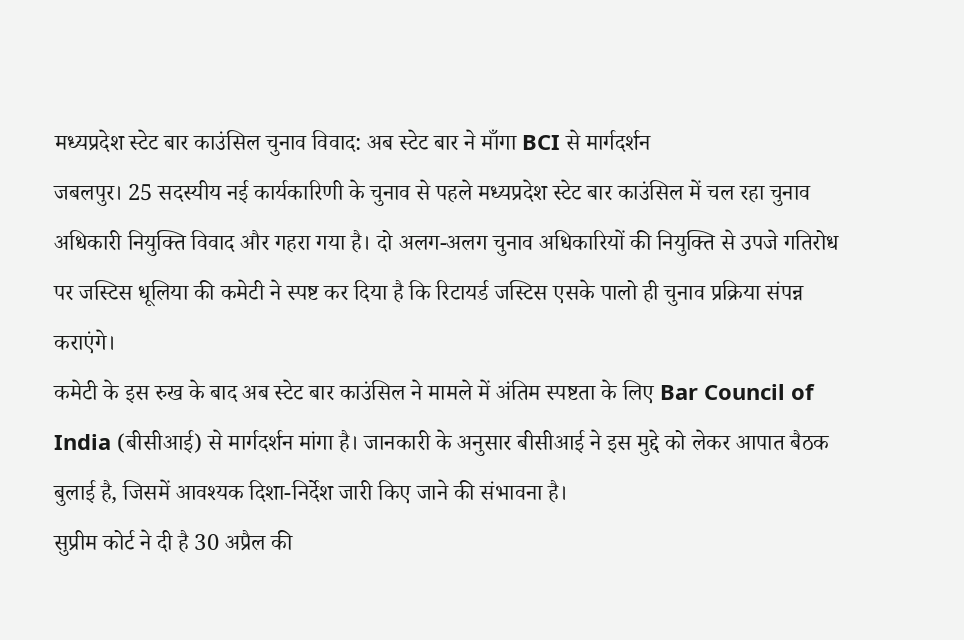मध्यप्रदेश स्टेट बार काउंसिल चुनाव विवाद: अब स्टेट बार ने माँगा BCI से मार्गदर्शन
जबलपुर। 25 सदस्यीय नई कार्यकारिणी के चुनाव से पहले मध्यप्रदेश स्टेट बार काउंसिल में चल रहा चुनाव अधिकारी नियुक्ति विवाद और गहरा गया है। दो अलग-अलग चुनाव अधिकारियों की नियुक्ति से उपजे गतिरोध पर जस्टिस धूलिया की कमेटी ने स्पष्ट कर दिया है कि रिटायर्ड जस्टिस एसके पालो ही चुनाव प्रक्रिया संपन्न कराएंगे।
कमेटी के इस रुख के बाद अब स्टेट बार काउंसिल ने मामले में अंतिम स्पष्टता के लिए Bar Council of India (बीसीआई) से मार्गदर्शन मांगा है। जानकारी के अनुसार बीसीआई ने इस मुद्दे को लेकर आपात बैठक बुलाई है, जिसमें आवश्यक दिशा-निर्देश जारी किए जाने की संभावना है।
सुप्रीम कोर्ट ने दी है 30 अप्रैल की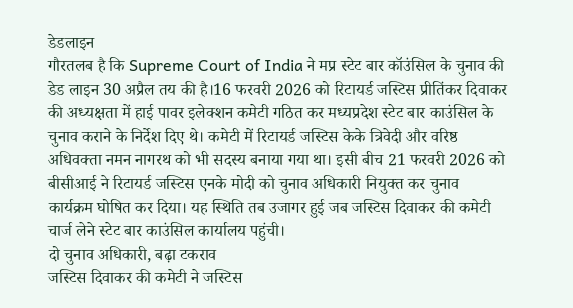डेडलाइन
गौरतलब है कि Supreme Court of India ने मप्र स्टेट बार कॉउंसिल के चुनाव की डेड लाइन 30 अप्रैल तय की है।16 फरवरी 2026 को रिटायर्ड जस्टिस प्रीतिंकर दिवाकर की अध्यक्षता में हाई पावर इलेक्शन कमेटी गठित कर मध्यप्रदेश स्टेट बार काउंसिल के चुनाव कराने के निर्देश दिए थे। कमेटी में रिटायर्ड जस्टिस केके त्रिवेदी और वरिष्ठ अधिवक्ता नमन नागरथ को भी सदस्य बनाया गया था। इसी बीच 21 फरवरी 2026 को बीसीआई ने रिटायर्ड जस्टिस एनके मोदी को चुनाव अधिकारी नियुक्त कर चुनाव कार्यक्रम घोषित कर दिया। यह स्थिति तब उजागर हुई जब जस्टिस दिवाकर की कमेटी चार्ज लेने स्टेट बार काउंसिल कार्यालय पहुंची।
दो चुनाव अधिकारी, बढ़ा टकराव
जस्टिस दिवाकर की कमेटी ने जस्टिस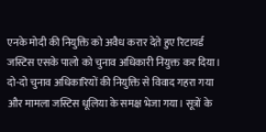एनके मोदी की नियुक्ति को अवैध करार देते हुए रिटायर्ड जस्टिस एसके पालो को चुनाव अधिकारी नियुक्त कर दिया। दो-दो चुनाव अधिकारियों की नियुक्ति से विवाद गहरा गया और मामला जस्टिस धूलिया के समक्ष भेजा गया। सूत्रों के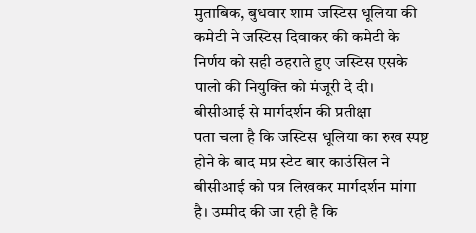मुताबिक, बुधवार शाम जस्टिस धूलिया की कमेटी ने जस्टिस दिवाकर की कमेटी के निर्णय को सही ठहराते हुए जस्टिस एसके पालो की नियुक्ति को मंजूरी दे दी।
बीसीआई से मार्गदर्शन की प्रतीक्षा
पता चला है कि जस्टिस धूलिया का रुख स्पष्ट होने के बाद मप्र स्टेट बार काउंसिल ने बीसीआई को पत्र लिखकर मार्गदर्शन मांगा है। उम्मीद की जा रही है कि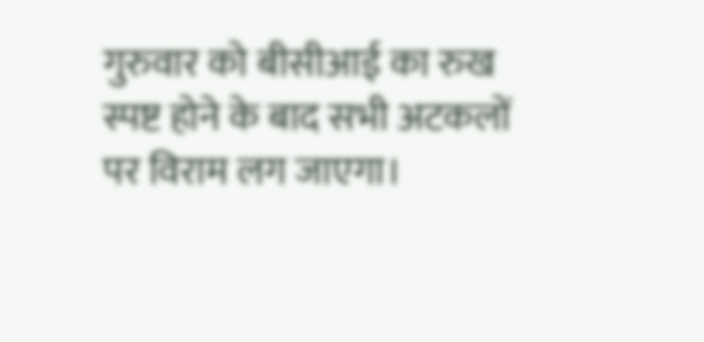गुरुवार को बीसीआई का रुख स्पष्ट होने के बाद सभी अटकलों पर विराम लग जाएगा।